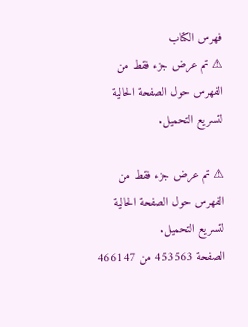فهرس الكتاب
⚠ تم عرض جزء فقط من الفهرس حول الصفحة الحالية لتسريع التحميل.

⚠ تم عرض جزء فقط من الفهرس حول الصفحة الحالية لتسريع التحميل.
الصفحة 453563 من 466147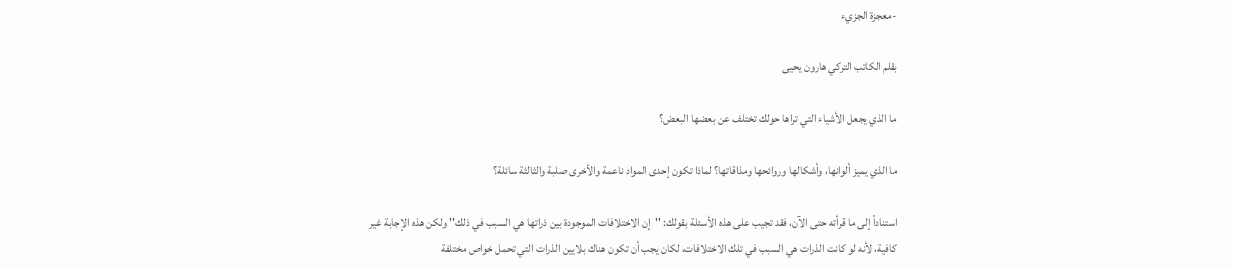-معجزة الجزيء

بقلم الكاتب التركي هارون يحيى

ما الذي يجعل الأشياء التي تراها حولك تختلف عن بعضها البعض؟

ما الذي يميز ألوانها، وأشكالها وروائحها ومذاقاتها؟ لماذا تكون إحدى المواد ناعمة والأخرى صلبة والثالثة سائلة؟

استناداً إلى ما قرأته حتى الآن، فقد تجيب على هذه الأسئلة بقولك: ''إن الاختلافات الموجودة بين ذراتها هي السبب في ذلك'' ولكن هذه الإجابة غير كافية، لأنه لو كانت الذرات هي السبب في تلك الاختلافات، لكان يجب أن تكون هناك بلايين الذرات التي تحمل خواص مختلفة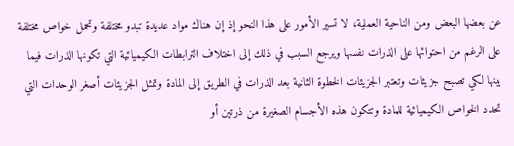عن بعضها البعض ومن الناحية العملية، لا تسير الأمور على هذا النحو إذ إن هناك مواد عديدة تبدو مختلفة وتحمل خواص مختلفة على الرغم من احتوائها على الذرات نفسها ويرجع السبب في ذلك إلى اختلاف الترابطات الكيميائية التي تكونها الذرات فيما بينها لكي تصبح جزيئات وتعتبر الجزيئات الخطوة الثانية بعد الذرات في الطريق إلى المادة وتمثل الجزيئات أصغر الوحدات التي تحدد الخواص الكيميائية للمادة وتتكون هذه الأجسام الصغيرة من ذرتين أو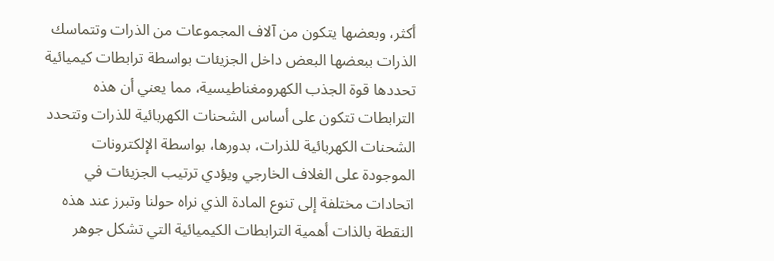أكثر، وبعضها يتكون من آلاف المجموعات من الذرات وتتماسك الذرات ببعضها البعض داخل الجزيئات بواسطة ترابطات كيميائية تحددها قوة الجذب الكهرومغناطيسية، مما يعني أن هذه الترابطات تتكون على أساس الشحنات الكهربائية للذرات وتتحدد الشحنات الكهربائية للذرات، بدورها، بواسطة الإلكترونات الموجودة على الغلاف الخارجي ويؤدي ترتيب الجزيئات في اتحادات مختلفة إلى تنوع المادة الذي نراه حولنا وتبرز عند هذه النقطة بالذات أهمية الترابطات الكيميائية التي تشكل جوهر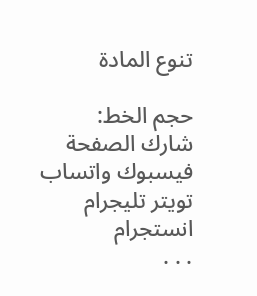تنوع المادة

حجم الخط:
شارك الصفحة
فيسبوك واتساب تويتر تليجرام انستجرام
. . .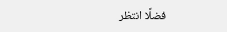فضلًا انتظر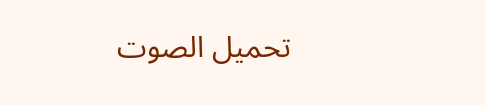تحميل الصوت